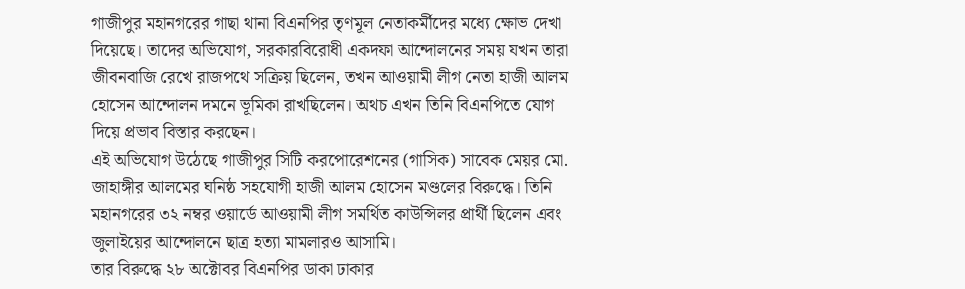গাজীপুর মহানগরের গাছা থানা বিএনপির তৃণমূল নেতাকর্মীদের মধ্যে ক্ষোভ দেখা দিয়েছে। তাদের অভিযোগ, সরকারবিরোধী একদফা আন্দোলনের সময় যখন তারা জীবনবাজি রেখে রাজপথে সক্রিয় ছিলেন, তখন আওয়ামী লীগ নেতা হাজী আলম হোসেন আন্দোলন দমনে ভূমিকা রাখছিলেন। অথচ এখন তিনি বিএনপিতে যোগ দিয়ে প্রভাব বিস্তার করছেন।
এই অভিযোগ উঠেছে গাজীপুর সিটি করপোরেশনের (গাসিক) সাবেক মেয়র মো. জাহাঙ্গীর আলমের ঘনিষ্ঠ সহযোগী হাজী আলম হোসেন মণ্ডলের বিরুদ্ধে। তিনি মহানগরের ৩২ নম্বর ওয়ার্ডে আওয়ামী লীগ সমর্থিত কাউন্সিলর প্রার্থী ছিলেন এবং জুলাইয়ের আন্দোলনে ছাত্র হত্যা মামলারও আসামি।
তার বিরুদ্ধে ২৮ অক্টোবর বিএনপির ডাকা ঢাকার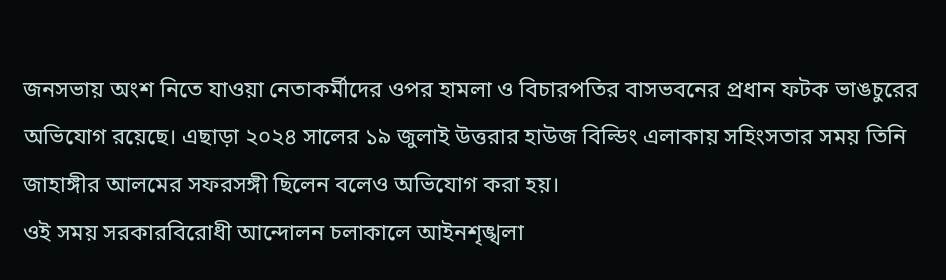জনসভায় অংশ নিতে যাওয়া নেতাকর্মীদের ওপর হামলা ও বিচারপতির বাসভবনের প্রধান ফটক ভাঙচুরের অভিযোগ রয়েছে। এছাড়া ২০২৪ সালের ১৯ জুলাই উত্তরার হাউজ বিল্ডিং এলাকায় সহিংসতার সময় তিনি জাহাঙ্গীর আলমের সফরসঙ্গী ছিলেন বলেও অভিযোগ করা হয়।
ওই সময় সরকারবিরোধী আন্দোলন চলাকালে আইনশৃঙ্খলা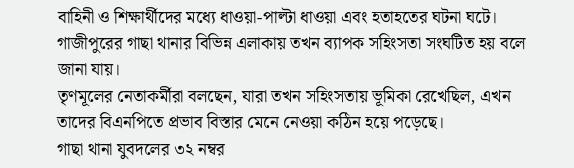বাহিনী ও শিক্ষার্থীদের মধ্যে ধাওয়া-পাল্টা ধাওয়া এবং হতাহতের ঘটনা ঘটে। গাজীপুরের গাছা থানার বিভিন্ন এলাকায় তখন ব্যাপক সহিংসতা সংঘটিত হয় বলে জানা যায়।
তৃণমূলের নেতাকর্মীরা বলছেন, যারা তখন সহিংসতায় ভূমিকা রেখেছিল, এখন তাদের বিএনপিতে প্রভাব বিস্তার মেনে নেওয়া কঠিন হয়ে পড়েছে।
গাছা থানা যুবদলের ৩২ নম্বর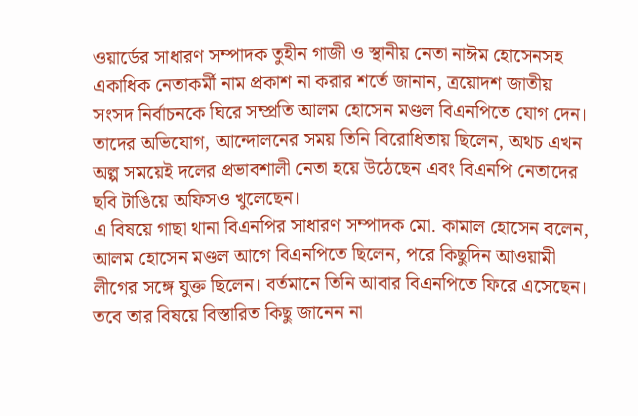ওয়ার্ডের সাধারণ সম্পাদক তুহীন গাজী ও স্থানীয় নেতা নাঈম হোসেনসহ একাধিক নেতাকর্মী নাম প্রকাশ না করার শর্তে জানান, ত্রয়োদশ জাতীয় সংসদ নির্বাচনকে ঘিরে সম্প্রতি আলম হোসেন মণ্ডল বিএনপিতে যোগ দেন। তাদের অভিযোগ, আন্দোলনের সময় তিনি বিরোধিতায় ছিলেন, অথচ এখন অল্প সময়েই দলের প্রভাবশালী নেতা হয়ে উঠেছেন এবং বিএনপি নেতাদের ছবি টাঙিয়ে অফিসও খুলেছেন।
এ বিষয়ে গাছা থানা বিএনপির সাধারণ সম্পাদক মো. কামাল হোসেন বলেন, আলম হোসেন মণ্ডল আগে বিএনপিতে ছিলেন, পরে কিছুদিন আওয়ামী লীগের সঙ্গে যুক্ত ছিলেন। বর্তমানে তিনি আবার বিএনপিতে ফিরে এসেছেন। তবে তার বিষয়ে বিস্তারিত কিছু জানেন না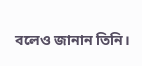বলেও জানান তিনি।